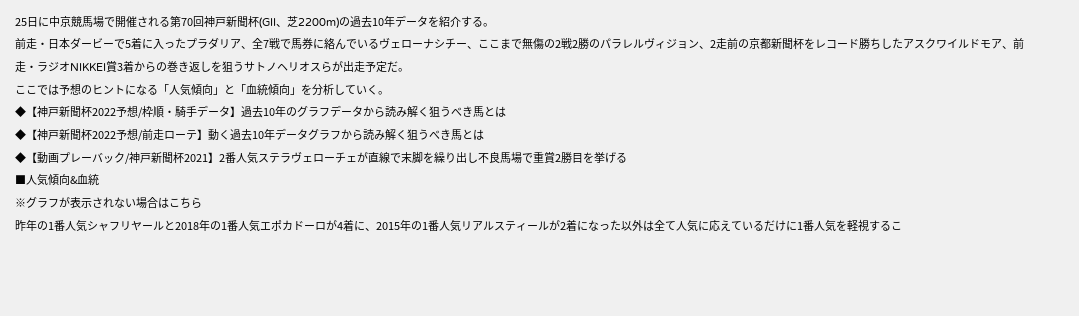25日に中京競馬場で開催される第70回神戸新聞杯(GII、芝2200m)の過去10年データを紹介する。
前走・日本ダービーで5着に入ったプラダリア、全7戦で馬券に絡んでいるヴェローナシチー、ここまで無傷の2戦2勝のパラレルヴィジョン、2走前の京都新聞杯をレコード勝ちしたアスクワイルドモア、前走・ラジオNIKKEI賞3着からの巻き返しを狙うサトノヘリオスらが出走予定だ。
ここでは予想のヒントになる「人気傾向」と「血統傾向」を分析していく。
◆【神戸新聞杯2022予想/枠順・騎手データ】過去10年のグラフデータから読み解く狙うべき馬とは
◆【神戸新聞杯2022予想/前走ローテ】動く過去10年データグラフから読み解く狙うべき馬とは
◆【動画プレーバック/神戸新聞杯2021】2番人気ステラヴェローチェが直線で末脚を繰り出し不良馬場で重賞2勝目を挙げる
■人気傾向&血統
※グラフが表示されない場合はこちら
昨年の1番人気シャフリヤールと2018年の1番人気エポカドーロが4着に、2015年の1番人気リアルスティールが2着になった以外は全て人気に応えているだけに1番人気を軽視するこ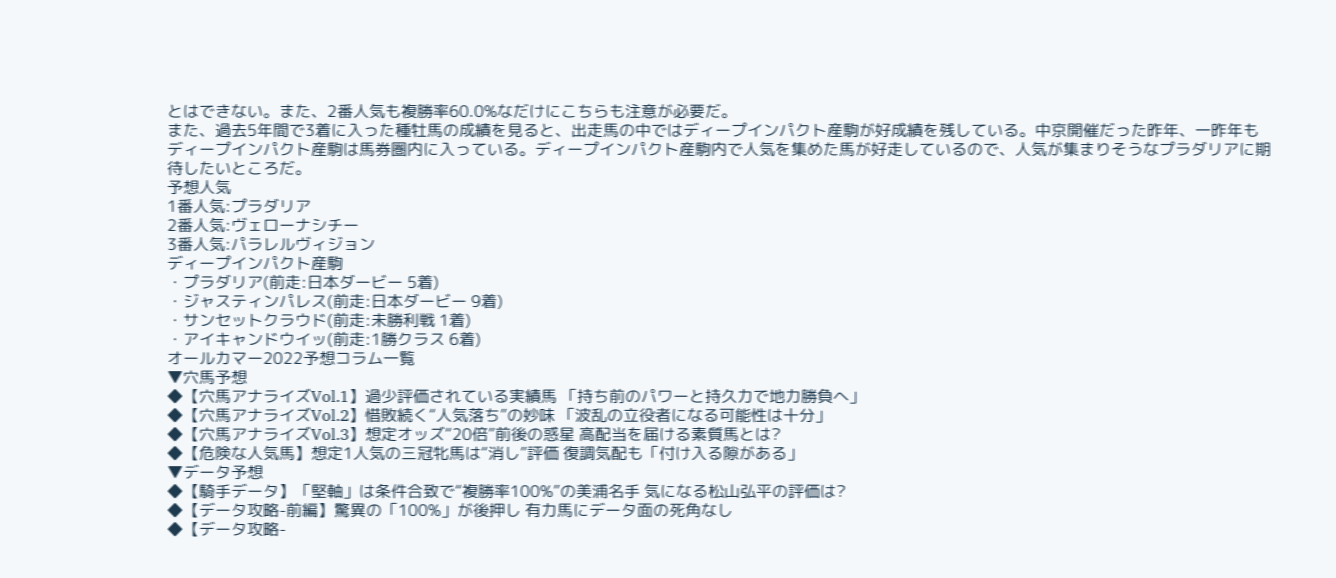とはできない。また、2番人気も複勝率60.0%なだけにこちらも注意が必要だ。
また、過去5年間で3着に入った種牡馬の成績を見ると、出走馬の中ではディープインパクト産駒が好成績を残している。中京開催だった昨年、一昨年もディープインパクト産駒は馬券圏内に入っている。ディープインパクト産駒内で人気を集めた馬が好走しているので、人気が集まりそうなプラダリアに期待したいところだ。
予想人気
1番人気:プラダリア
2番人気:ヴェローナシチー
3番人気:パラレルヴィジョン
ディープインパクト産駒
・プラダリア(前走:日本ダービー 5着)
・ジャスティンパレス(前走:日本ダービー 9着)
・サンセットクラウド(前走:未勝利戦 1着)
・アイキャンドウイッ(前走:1勝クラス 6着)
オールカマー2022予想コラム一覧
▼穴馬予想
◆【穴馬アナライズVol.1】過少評価されている実績馬 「持ち前のパワーと持久力で地力勝負へ」
◆【穴馬アナライズVol.2】惜敗続く“人気落ち”の妙味 「波乱の立役者になる可能性は十分」
◆【穴馬アナライズVol.3】想定オッズ“20倍”前後の惑星 高配当を届ける素質馬とは?
◆【危険な人気馬】想定1人気の三冠牝馬は“消し”評価 復調気配も「付け入る隙がある」
▼データ予想
◆【騎手データ】「堅軸」は条件合致で“複勝率100%”の美浦名手 気になる松山弘平の評価は?
◆【データ攻略-前編】驚異の「100%」が後押し 有力馬にデータ面の死角なし
◆【データ攻略-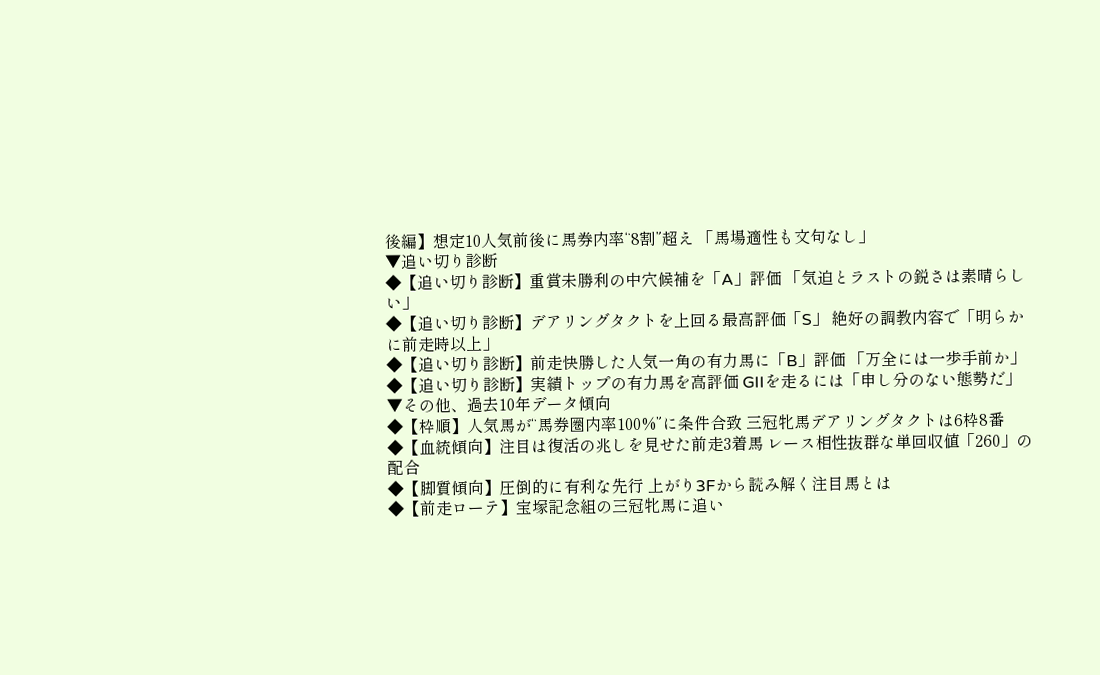後編】想定10人気前後に馬券内率“8割”超え 「馬場適性も文句なし」
▼追い切り診断
◆【追い切り診断】重賞未勝利の中穴候補を「A」評価 「気迫とラストの鋭さは素晴らしい」
◆【追い切り診断】デアリングタクトを上回る最高評価「S」 絶好の調教内容で「明らかに前走時以上」
◆【追い切り診断】前走快勝した人気一角の有力馬に「B」評価 「万全には一歩手前か」
◆【追い切り診断】実績トップの有力馬を高評価 GIIを走るには「申し分のない態勢だ」
▼その他、過去10年データ傾向
◆【枠順】人気馬が“馬券圏内率100%”に条件合致 三冠牝馬デアリングタクトは6枠8番
◆【血統傾向】注目は復活の兆しを見せた前走3着馬 レース相性抜群な単回収値「260」の配合
◆【脚質傾向】圧倒的に有利な先行 上がり3Fから読み解く注目馬とは
◆【前走ローテ】宝塚記念組の三冠牝馬に追い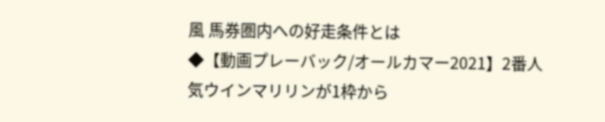風 馬券圏内への好走条件とは
◆【動画プレーバック/オールカマー2021】2番人気ウインマリリンが1枠から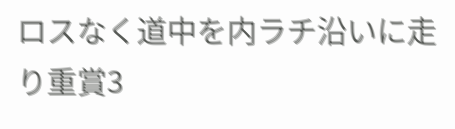ロスなく道中を内ラチ沿いに走り重賞3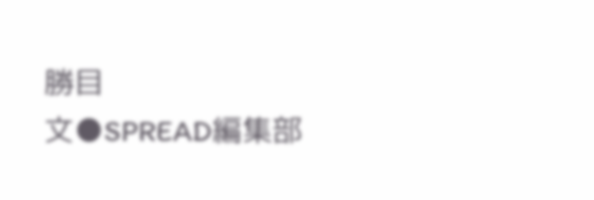勝目
文●SPREAD編集部